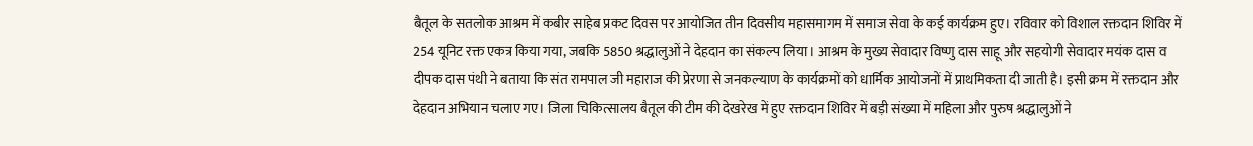बैतूल के सतलोक आश्रम में कबीर साहेब प्रकट दिवस पर आयोजित तीन दिवसीय महासमागम में समाज सेवा के कई कार्यक्रम हुए। रविवार को विशाल रक्तदान शिविर में 254 यूनिट रक्त एकत्र किया गया, जबकि 5850 श्रद्धालुओं ने देहदान का संकल्प लिया। आश्रम के मुख्य सेवादार विष्णु दास साहू और सहयोगी सेवादार मयंक दास व दीपक दास पंथी ने बताया कि संत रामपाल जी महाराज की प्रेरणा से जनकल्याण के कार्यक्रमों को धार्मिक आयोजनों में प्राथमिकता दी जाती है। इसी क्रम में रक्तदान और देहदान अभियान चलाए गए। जिला चिकित्सालय बैतूल की टीम की देखरेख में हुए रक्तदान शिविर में बड़ी संख्या में महिला और पुरुष श्रद्धालुओं ने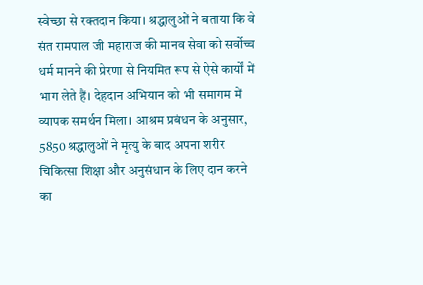स्वेच्छा से रक्तदान किया। श्रद्धालुओं ने बताया कि वे संत रामपाल जी महाराज की मानव सेवा को सर्वोच्च धर्म मानने की प्रेरणा से नियमित रूप से ऐसे कार्यों में भाग लेते हैं। देहदान अभियान को भी समागम में व्यापक समर्थन मिला। आश्रम प्रबंधन के अनुसार, 5850 श्रद्धालुओं ने मृत्यु के बाद अपना शरीर चिकित्सा शिक्षा और अनुसंधान के लिए दान करने का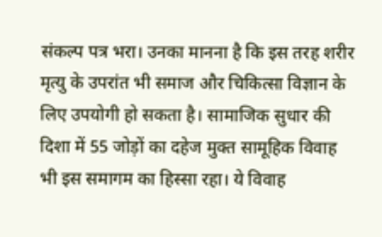संकल्प पत्र भरा। उनका मानना है कि इस तरह शरीर मृत्यु के उपरांत भी समाज और चिकित्सा विज्ञान के लिए उपयोगी हो सकता है। सामाजिक सुधार की दिशा में 55 जोड़ों का दहेज मुक्त सामूहिक विवाह भी इस समागम का हिस्सा रहा। ये विवाह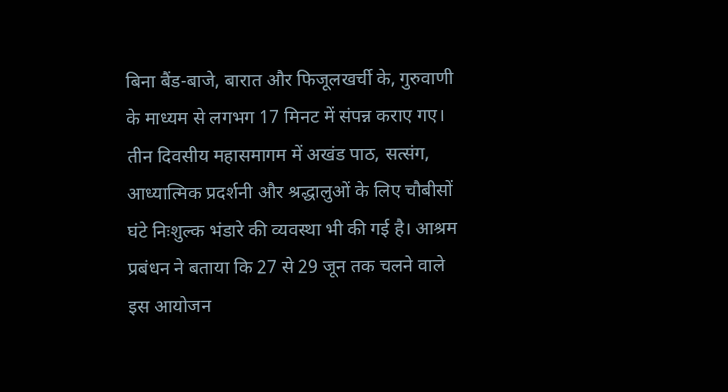बिना बैंड-बाजे, बारात और फिजूलखर्ची के, गुरुवाणी के माध्यम से लगभग 17 मिनट में संपन्न कराए गए। तीन दिवसीय महासमागम में अखंड पाठ, सत्संग, आध्यात्मिक प्रदर्शनी और श्रद्धालुओं के लिए चौबीसों घंटे निःशुल्क भंडारे की व्यवस्था भी की गई है। आश्रम प्रबंधन ने बताया कि 27 से 29 जून तक चलने वाले इस आयोजन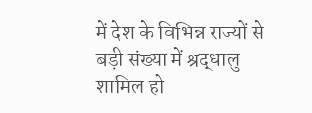में देश के विभिन्न राज्यों से बड़ी संख्या में श्रद्धालु शामिल हो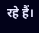रहे हैं।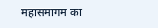महासमागम का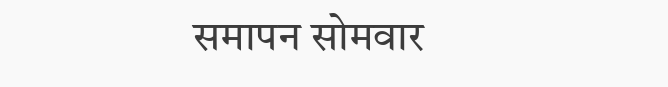समापन सोमवार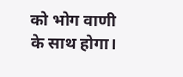को भोग वाणी के साथ होगा।